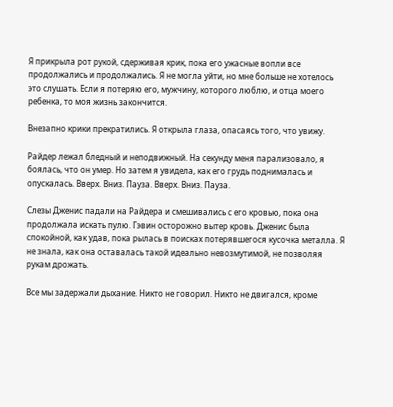Я прикрыла рот рукой, сдерживая крик, пока его ужасные вопли все продолжались и продолжались. Я не могла уйти, но мне больше не хотелось это слушать. Если я потеряю его, мужчину, которого люблю, и отца моего ребенка, то моя жизнь закончится.

Внезапно крики прекратились. Я открыла глаза, опасаясь того, что увижу.

Райдер лежал бледный и неподвижный. На секунду меня парализовало, я боялась, что он умер. Но затем я увидела, как его грудь поднималась и опускалась. Вверх. Вниз. Пауза. Вверх. Вниз. Пауза.

Слезы Дженис падали на Райдера и смешивались с его кровью, пока она продолжала искать пулю. Гэвин осторожно вытер кровь. Дженис была спокойной, как удав, пока рылась в поисках потерявшегося кусочка металла. Я не знала, как она оставалась такой идеально невозмутимой, не позволяя рукам дрожать.

Все мы задержали дыхание. Никто не говорил. Никто не двигался, кроме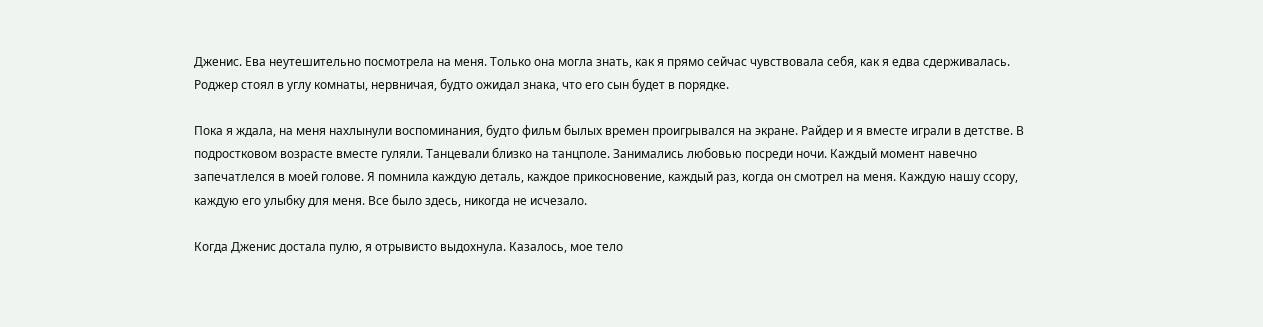Дженис. Ева неутешительно посмотрела на меня. Только она могла знать, как я прямо сейчас чувствовала себя, как я едва сдерживалась. Роджер стоял в углу комнаты, нервничая, будто ожидал знака, что его сын будет в порядке.

Пока я ждала, на меня нахлынули воспоминания, будто фильм былых времен проигрывался на экране. Райдер и я вместе играли в детстве. В подростковом возрасте вместе гуляли. Танцевали близко на танцполе. Занимались любовью посреди ночи. Каждый момент навечно запечатлелся в моей голове. Я помнила каждую деталь, каждое прикосновение, каждый раз, когда он смотрел на меня. Каждую нашу ссору, каждую его улыбку для меня. Все было здесь, никогда не исчезало.

Когда Дженис достала пулю, я отрывисто выдохнула. Казалось, мое тело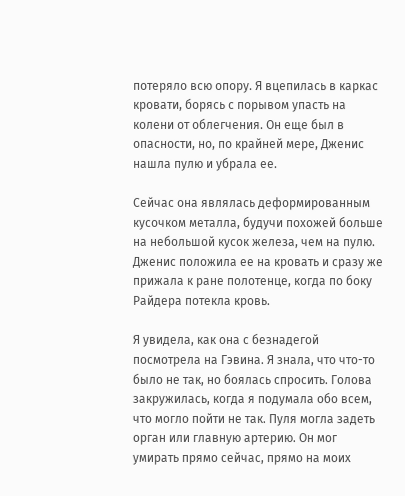потеряло всю опору. Я вцепилась в каркас кровати, борясь с порывом упасть на колени от облегчения. Он еще был в опасности, но, по крайней мере, Дженис нашла пулю и убрала ее.

Сейчас она являлась деформированным кусочком металла, будучи похожей больше на небольшой кусок железа, чем на пулю. Дженис положила ее на кровать и сразу же прижала к ране полотенце, когда по боку Райдера потекла кровь.

Я увидела, как она с безнадегой посмотрела на Гэвина. Я знала, что что-то было не так, но боялась спросить. Голова закружилась, когда я подумала обо всем, что могло пойти не так. Пуля могла задеть орган или главную артерию. Он мог умирать прямо сейчас, прямо на моих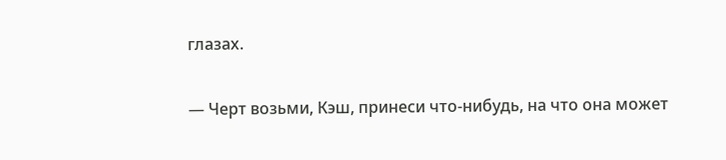глазах.

— Черт возьми, Кэш, принеси что-нибудь, на что она может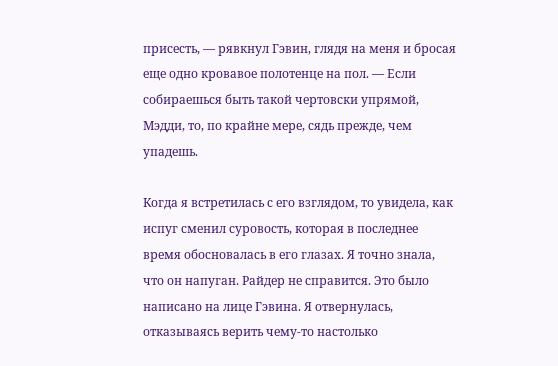присесть, — рявкнул Гэвин, глядя на меня и бросая еще одно кровавое полотенце на пол. — Если собираешься быть такой чертовски упрямой, Мэдди, то, по крайне мере, сядь прежде, чем упадешь.

Когда я встретилась с его взглядом, то увидела, как испуг сменил суровость, которая в последнее время обосновалась в его глазах. Я точно знала, что он напуган. Райдер не справится. Это было написано на лице Гэвина. Я отвернулась, отказываясь верить чему-то настолько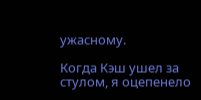ужасному.

Когда Кэш ушел за стулом, я оцепенело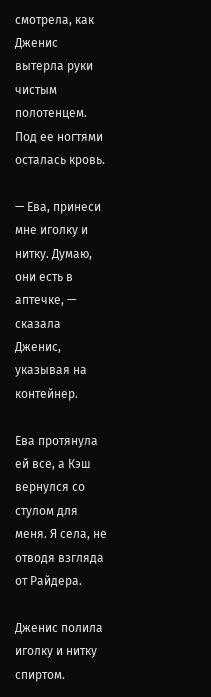смотрела, как Дженис вытерла руки чистым полотенцем. Под ее ногтями осталась кровь.

— Ева, принеси мне иголку и нитку. Думаю, они есть в аптечке, — сказала Дженис, указывая на контейнер.

Ева протянула ей все, а Кэш вернулся со стулом для меня. Я села, не отводя взгляда от Райдера.

Дженис полила иголку и нитку спиртом.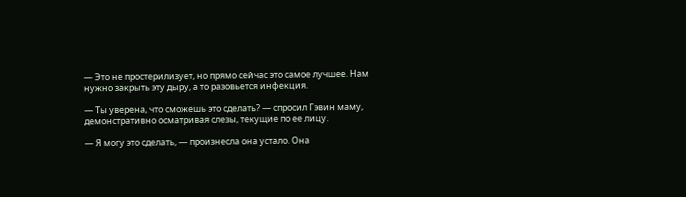— Это не простерилизует, но прямо сейчас это самое лучшее. Нам нужно закрыть эту дыру, а то разовьется инфекция.

— Ты уверена, что сможешь это сделать? — спросил Гэвин маму, демонстративно осматривая слезы, текущие по ее лицу.

— Я могу это сделать, — произнесла она устало. Она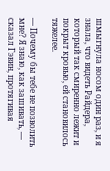шмыгнула носом один раз, и я знала, что видеть Райдера, который так смиренно лежит и покрыт кровью, ей становилось тяжелее.

— Почему бы тебе не позволить мне? Я знаю, как зашивать, — сказал Гэвин, протягивая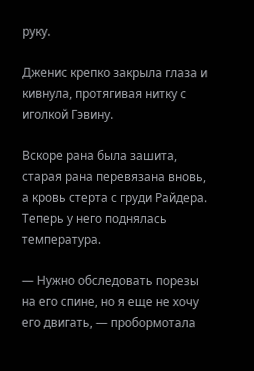руку.

Дженис крепко закрыла глаза и кивнула, протягивая нитку с иголкой Гэвину.

Вскоре рана была зашита, старая рана перевязана вновь, а кровь стерта с груди Райдера. Теперь у него поднялась температура.

— Нужно обследовать порезы на его спине, но я еще не хочу его двигать, — пробормотала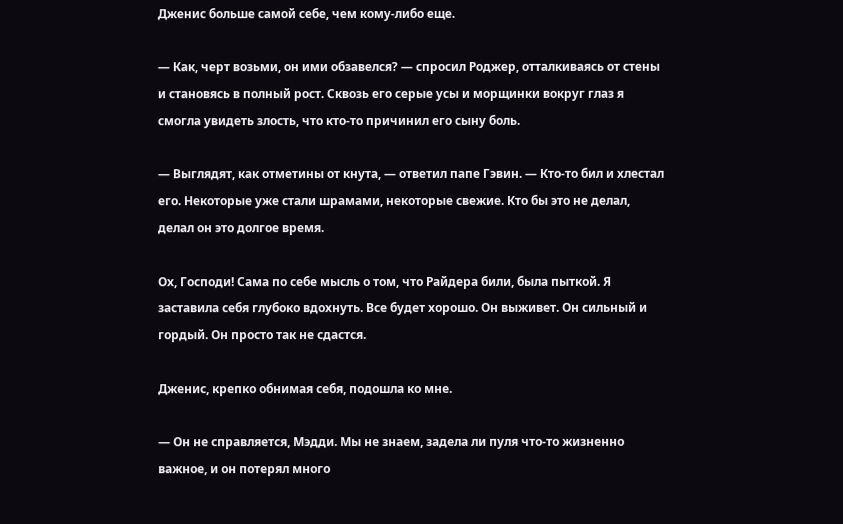Дженис больше самой себе, чем кому-либо еще.

— Как, черт возьми, он ими обзавелся? — спросил Роджер, отталкиваясь от стены и становясь в полный рост. Сквозь его серые усы и морщинки вокруг глаз я смогла увидеть злость, что кто-то причинил его сыну боль.

— Выглядят, как отметины от кнута, — ответил папе Гэвин. — Кто-то бил и хлестал его. Некоторые уже стали шрамами, некоторые свежие. Кто бы это не делал, делал он это долгое время.

Ох, Господи! Сама по себе мысль о том, что Райдера били, была пыткой. Я заставила себя глубоко вдохнуть. Все будет хорошо. Он выживет. Он сильный и гордый. Он просто так не сдастся.

Дженис, крепко обнимая себя, подошла ко мне.

— Он не справляется, Мэдди. Мы не знаем, задела ли пуля что-то жизненно важное, и он потерял много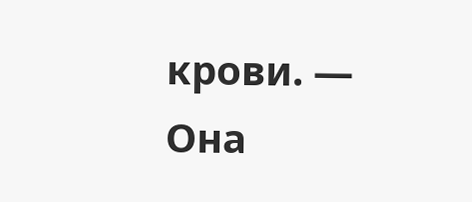крови. — Она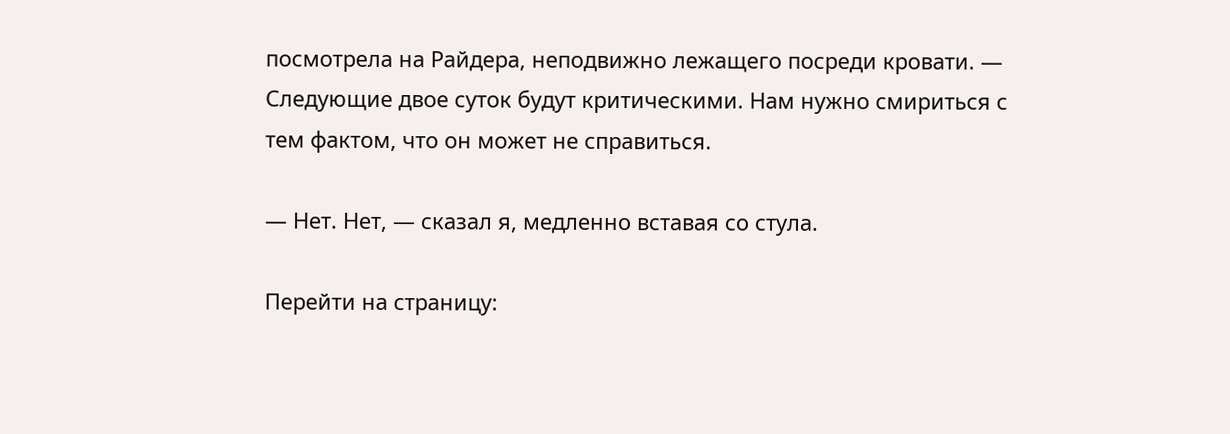посмотрела на Райдера, неподвижно лежащего посреди кровати. — Следующие двое суток будут критическими. Нам нужно смириться с тем фактом, что он может не справиться.

— Нет. Нет, — сказал я, медленно вставая со стула.

Перейти на страницу: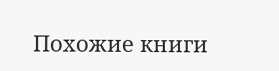Похожие книги